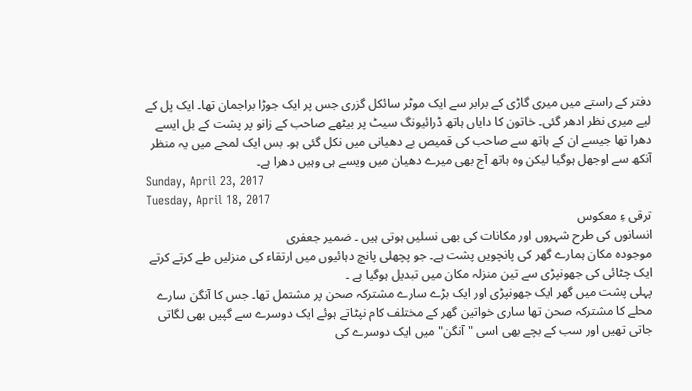دفتر کے راستے میں میری گاڑی کے برابر سے ایک موٹر سائکل گزری جس پر ایک جوڑا براجمان تھا۔ ایک پل کے لیے میری نظر ادھر گئی۔ خاتون کا دایاں ہاتھ ڈرائیونگ سیٹ پر بیٹھے صاحب کے زانو پر پشت کے بل ایسے دھرا تھا جیسے ان کے ہاتھ سے صاحب کی قمیص بے دھیانی میں نکل گئی ہو۔ بس ایک لمحے میں یہ منظر آنکھ سے اوجھل ہوگیا لیکن وہ ہاتھ آج بھی میرے دھیان میں ویسے ہی وہیں دھرا ہے۔
Sunday, April 23, 2017
Tuesday, April 18, 2017
ترقی ءِ معکوس
انسانوں کی طرح شہروں اور مکانات کی بھی نسلیں ہوتی ہیں ۔ ضمیر جعفری
موجودہ مکان ہمارے گھر کی پانچویں پشت ہے۔ جو پچھلی پانچ دہائیوں میں ارتقاء کی منزلیں طے کرتے کرتے ایک چٹائی کی جھونپڑی سے تین منزلہ مکان میں تبدیل ہوگیا ہے ۔
پہلی پشت میں گھر ایک جھونپڑی اور ایک بڑے سارے مشترکہ صحن پر مشتمل تھا۔ جس کا آنگن سارے محلے کا مشترکہ صحن تھا ساری خواتین گھر کے مختلف کام نپٹاتے ہوئے ایک دوسرے سے گپیں بھی لگاتی جاتی تھیں اور سب کے بچے بھی اسی "آنگن" میں ایک دوسرے کی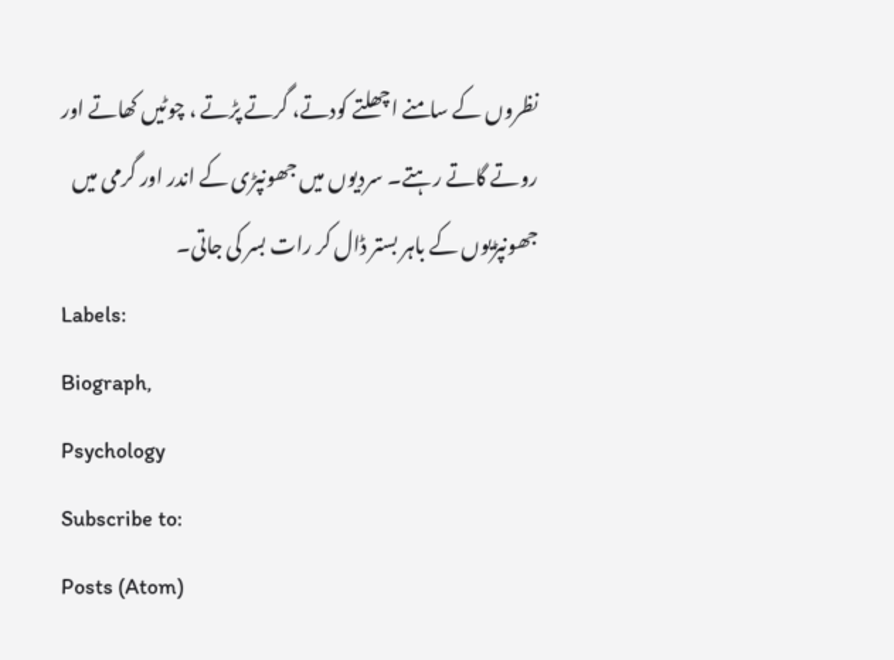نظروں کے سامنے اچھلتے کودتے، گرتے پڑتے ، چوٹیں کھاتے اور روتے گاتے رہتے۔ سردیوں میں جھونپڑی کے اندر اور گرمی میں جھونپڑیوں کے باہر بستر ڈال کر رات بسر کی جاتی۔
Labels:
Biograph,
Psychology
Subscribe to:
Posts (Atom)